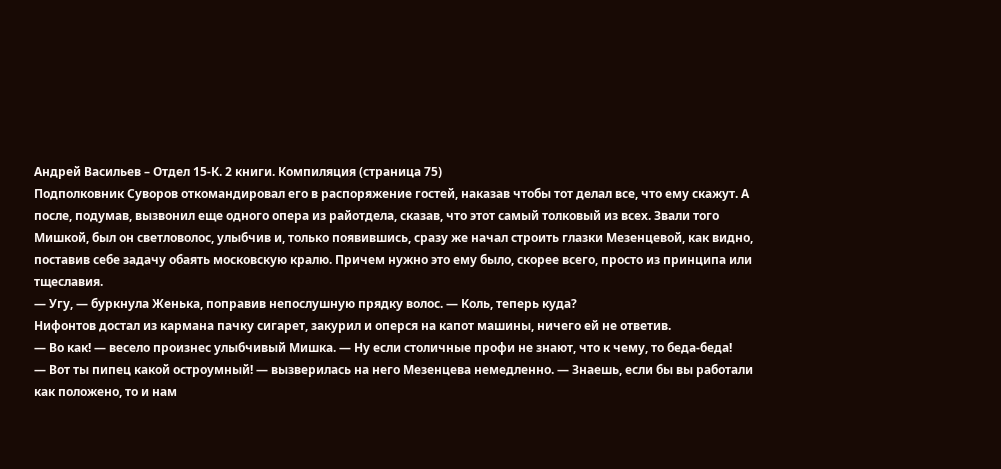Андрей Васильев – Отдел 15-К. 2 книги. Компиляция (страница 75)
Подполковник Суворов откомандировал его в распоряжение гостей, наказав чтобы тот делал все, что ему скажут. А после, подумав, вызвонил еще одного опера из райотдела, сказав, что этот самый толковый из всех. Звали того Мишкой, был он светловолос, улыбчив и, только появившись, сразу же начал строить глазки Мезенцевой, как видно, поставив себе задачу обаять московскую кралю. Причем нужно это ему было, скорее всего, просто из принципа или тщеславия.
— Угу, — буркнула Женька, поправив непослушную прядку волос. — Коль, теперь куда?
Нифонтов достал из кармана пачку сигарет, закурил и оперся на капот машины, ничего ей не ответив.
— Во как! — весело произнес улыбчивый Мишка. — Ну если столичные профи не знают, что к чему, то беда-беда!
— Вот ты пипец какой остроумный! — вызверилась на него Мезенцева немедленно. — Знаешь, если бы вы работали как положено, то и нам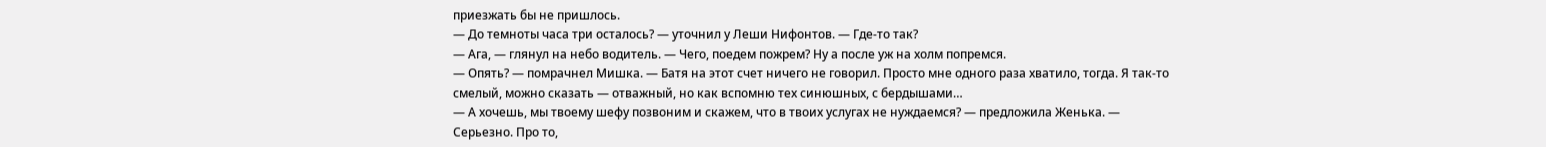приезжать бы не пришлось.
— До темноты часа три осталось? — уточнил у Леши Нифонтов. — Где-то так?
— Ага, — глянул на небо водитель. — Чего, поедем пожрем? Ну а после уж на холм попремся.
— Опять? — помрачнел Мишка. — Батя на этот счет ничего не говорил. Просто мне одного раза хватило, тогда. Я так-то смелый, можно сказать — отважный, но как вспомню тех синюшных, с бердышами…
— А хочешь, мы твоему шефу позвоним и скажем, что в твоих услугах не нуждаемся? — предложила Женька. — Серьезно. Про то,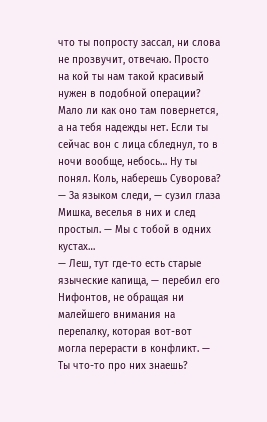что ты попросту зассал, ни слова не прозвучит, отвечаю. Просто на кой ты нам такой красивый нужен в подобной операции? Мало ли как оно там повернется, а на тебя надежды нет. Если ты сейчас вон с лица сбледнул, то в ночи вообще, небось… Ну ты понял. Коль, наберешь Суворова?
— За языком следи, — сузил глаза Мишка, веселья в них и след простыл. — Мы с тобой в одних кустах…
— Леш, тут где-то есть старые языческие капища, — перебил его Нифонтов, не обращая ни малейшего внимания на перепалку, которая вот-вот могла перерасти в конфликт. — Ты что-то про них знаешь?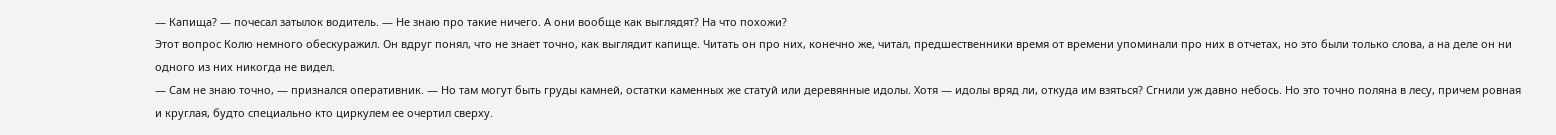— Капища? — почесал затылок водитель. — Не знаю про такие ничего. А они вообще как выглядят? На что похожи?
Этот вопрос Колю немного обескуражил. Он вдруг понял, что не знает точно, как выглядит капище. Читать он про них, конечно же, читал, предшественники время от времени упоминали про них в отчетах, но это были только слова, а на деле он ни одного из них никогда не видел.
— Сам не знаю точно, — признался оперативник. — Но там могут быть груды камней, остатки каменных же статуй или деревянные идолы. Хотя — идолы вряд ли, откуда им взяться? Сгнили уж давно небось. Но это точно поляна в лесу, причем ровная и круглая, будто специально кто циркулем ее очертил сверху.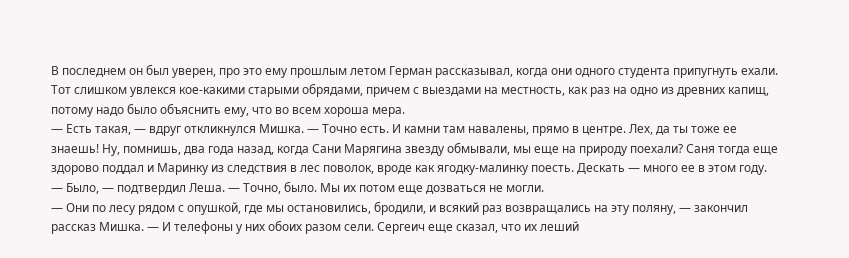В последнем он был уверен, про это ему прошлым летом Герман рассказывал, когда они одного студента припугнуть ехали. Тот слишком увлекся кое-какими старыми обрядами, причем с выездами на местность, как раз на одно из древних капищ, потому надо было объяснить ему, что во всем хороша мера.
— Есть такая, — вдруг откликнулся Мишка. — Точно есть. И камни там навалены, прямо в центре. Лех, да ты тоже ее знаешь! Ну, помнишь, два года назад, когда Сани Марягина звезду обмывали, мы еще на природу поехали? Саня тогда еще здорово поддал и Маринку из следствия в лес поволок, вроде как ягодку-малинку поесть. Дескать — много ее в этом году.
— Было, — подтвердил Леша. — Точно, было. Мы их потом еще дозваться не могли.
— Они по лесу рядом с опушкой, где мы остановились, бродили, и всякий раз возвращались на эту поляну, — закончил рассказ Мишка. — И телефоны у них обоих разом сели. Сергеич еще сказал, что их леший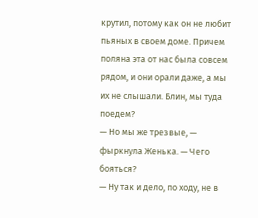крутил, потому как он не любит пьяных в своем доме. Причем поляна эта от нас была совсем рядом, и они орали даже, а мы их не слышали. Блин, мы туда поедем?
— Но мы же трезвые, — фыркнула Женька. — Чего бояться?
— Ну так и дело, по ходу, не в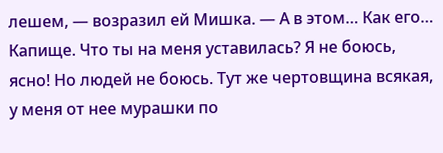лешем, — возразил ей Мишка. — А в этом… Как его… Капище. Что ты на меня уставилась? Я не боюсь, ясно! Но людей не боюсь. Тут же чертовщина всякая, у меня от нее мурашки по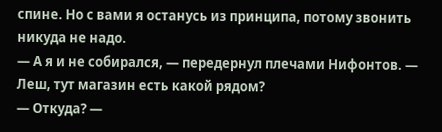спине. Но с вами я останусь из принципа, потому звонить никуда не надо.
— А я и не собирался, — передернул плечами Нифонтов. — Леш, тут магазин есть какой рядом?
— Откуда? —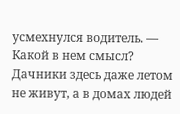усмехнулся водитель. — Какой в нем смысл? Дачники здесь даже летом не живут, а в домах людей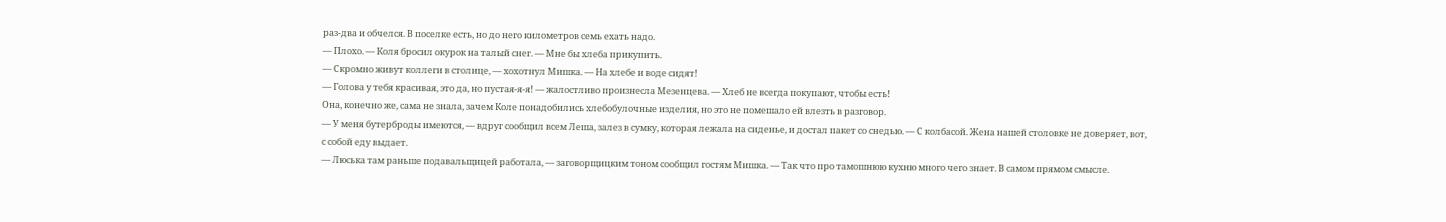раз-два и обчелся. В поселке есть, но до него километров семь ехать надо.
— Плохо. — Коля бросил окурок на талый снег. — Мне бы хлеба прикупить.
— Скромно живут коллеги в столице, — хохотнул Мишка. — На хлебе и воде сидят!
— Голова у тебя красивая, это да, но пустая-я-я! — жалостливо произнесла Мезенцева. — Хлеб не всегда покупают, чтобы есть!
Она, конечно же, сама не знала, зачем Коле понадобились хлебобулочные изделия, но это не помешало ей влезть в разговор.
— У меня бутерброды имеются, — вдруг сообщил всем Леша, залез в сумку, которая лежала на сиденье, и достал пакет со снедью. — С колбасой. Жена нашей столовке не доверяет, вот, с собой еду выдает.
— Люська там раньше подавальщицей работала, — заговорщицким тоном сообщил гостям Мишка. — Так что про тамошнюю кухню много чего знает. В самом прямом смысле.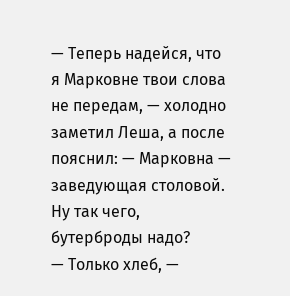— Теперь надейся, что я Марковне твои слова не передам, — холодно заметил Леша, а после пояснил: — Марковна — заведующая столовой. Ну так чего, бутерброды надо?
— Только хлеб, —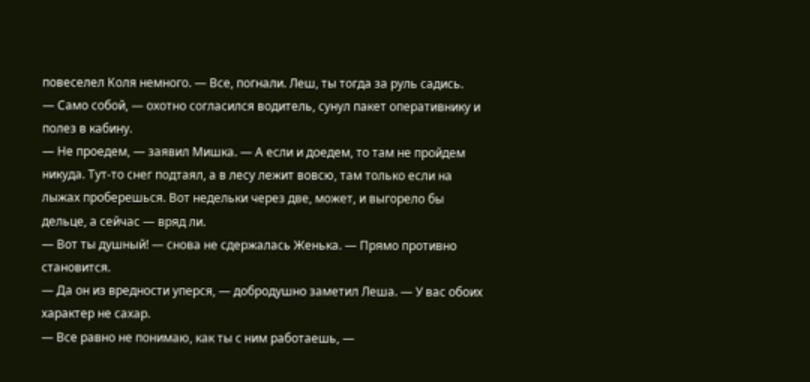повеселел Коля немного. — Все, погнали. Леш, ты тогда за руль садись.
— Само собой, — охотно согласился водитель, сунул пакет оперативнику и полез в кабину.
— Не проедем, — заявил Мишка. — А если и доедем, то там не пройдем никуда. Тут-то снег подтаял, а в лесу лежит вовсю, там только если на лыжах проберешься. Вот недельки через две, может, и выгорело бы дельце, а сейчас — вряд ли.
— Вот ты душный! — снова не сдержалась Женька. — Прямо противно становится.
— Да он из вредности уперся, — добродушно заметил Леша. — У вас обоих характер не сахар.
— Все равно не понимаю, как ты с ним работаешь, —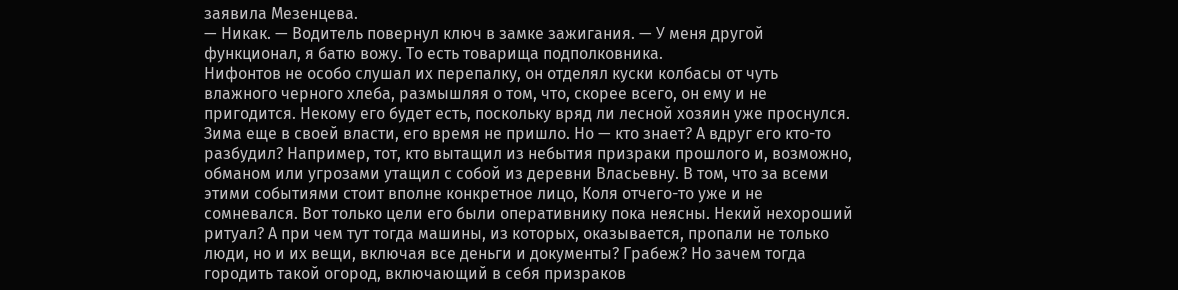заявила Мезенцева.
— Никак. — Водитель повернул ключ в замке зажигания. — У меня другой функционал, я батю вожу. То есть товарища подполковника.
Нифонтов не особо слушал их перепалку, он отделял куски колбасы от чуть влажного черного хлеба, размышляя о том, что, скорее всего, он ему и не пригодится. Некому его будет есть, поскольку вряд ли лесной хозяин уже проснулся. Зима еще в своей власти, его время не пришло. Но — кто знает? А вдруг его кто-то разбудил? Например, тот, кто вытащил из небытия призраки прошлого и, возможно, обманом или угрозами утащил с собой из деревни Власьевну. В том, что за всеми этими событиями стоит вполне конкретное лицо, Коля отчего-то уже и не сомневался. Вот только цели его были оперативнику пока неясны. Некий нехороший ритуал? А при чем тут тогда машины, из которых, оказывается, пропали не только люди, но и их вещи, включая все деньги и документы? Грабеж? Но зачем тогда городить такой огород, включающий в себя призраков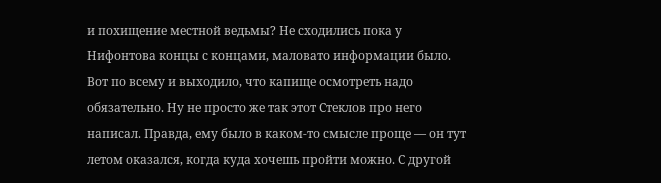и похищение местной ведьмы? Не сходились пока у Нифонтова концы с концами, маловато информации было. Вот по всему и выходило, что капище осмотреть надо обязательно. Ну не просто же так этот Стеклов про него написал. Правда, ему было в каком-то смысле проще — он тут летом оказался, когда куда хочешь пройти можно. С другой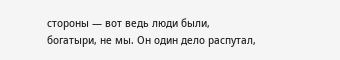стороны — вот ведь люди были, богатыри, не мы. Он один дело распутал,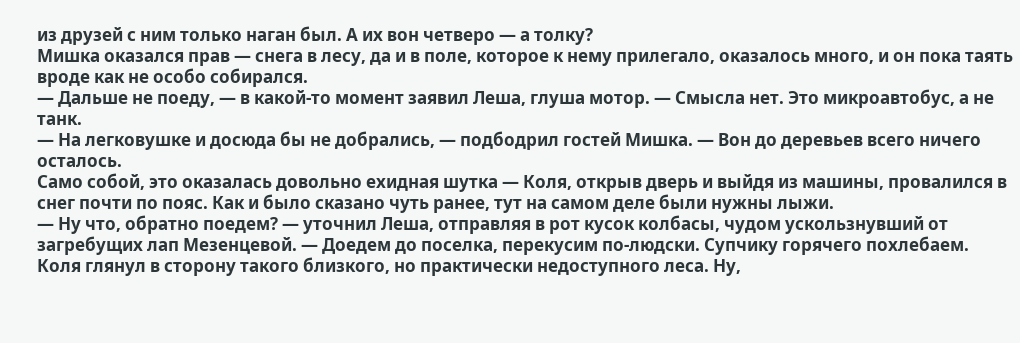из друзей с ним только наган был. А их вон четверо — а толку?
Мишка оказался прав — снега в лесу, да и в поле, которое к нему прилегало, оказалось много, и он пока таять вроде как не особо собирался.
— Дальше не поеду, — в какой-то момент заявил Леша, глуша мотор. — Смысла нет. Это микроавтобус, а не танк.
— На легковушке и досюда бы не добрались, — подбодрил гостей Мишка. — Вон до деревьев всего ничего осталось.
Само собой, это оказалась довольно ехидная шутка — Коля, открыв дверь и выйдя из машины, провалился в снег почти по пояс. Как и было сказано чуть ранее, тут на самом деле были нужны лыжи.
— Ну что, обратно поедем? — уточнил Леша, отправляя в рот кусок колбасы, чудом ускользнувший от загребущих лап Мезенцевой. — Доедем до поселка, перекусим по-людски. Супчику горячего похлебаем.
Коля глянул в сторону такого близкого, но практически недоступного леса. Ну,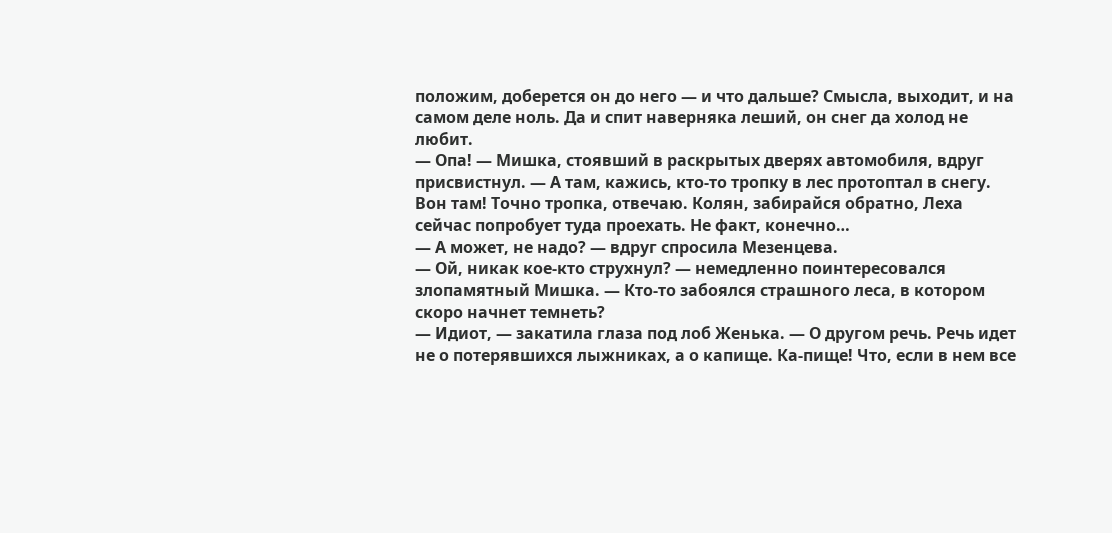положим, доберется он до него — и что дальше? Смысла, выходит, и на самом деле ноль. Да и спит наверняка леший, он снег да холод не любит.
— Опа! — Мишка, стоявший в раскрытых дверях автомобиля, вдруг присвистнул. — А там, кажись, кто-то тропку в лес протоптал в снегу. Вон там! Точно тропка, отвечаю. Колян, забирайся обратно, Леха сейчас попробует туда проехать. Не факт, конечно…
— А может, не надо? — вдруг спросила Мезенцева.
— Ой, никак кое-кто струхнул? — немедленно поинтересовался злопамятный Мишка. — Кто-то забоялся страшного леса, в котором скоро начнет темнеть?
— Идиот, — закатила глаза под лоб Женька. — О другом речь. Речь идет не о потерявшихся лыжниках, а о капище. Ка-пище! Что, если в нем все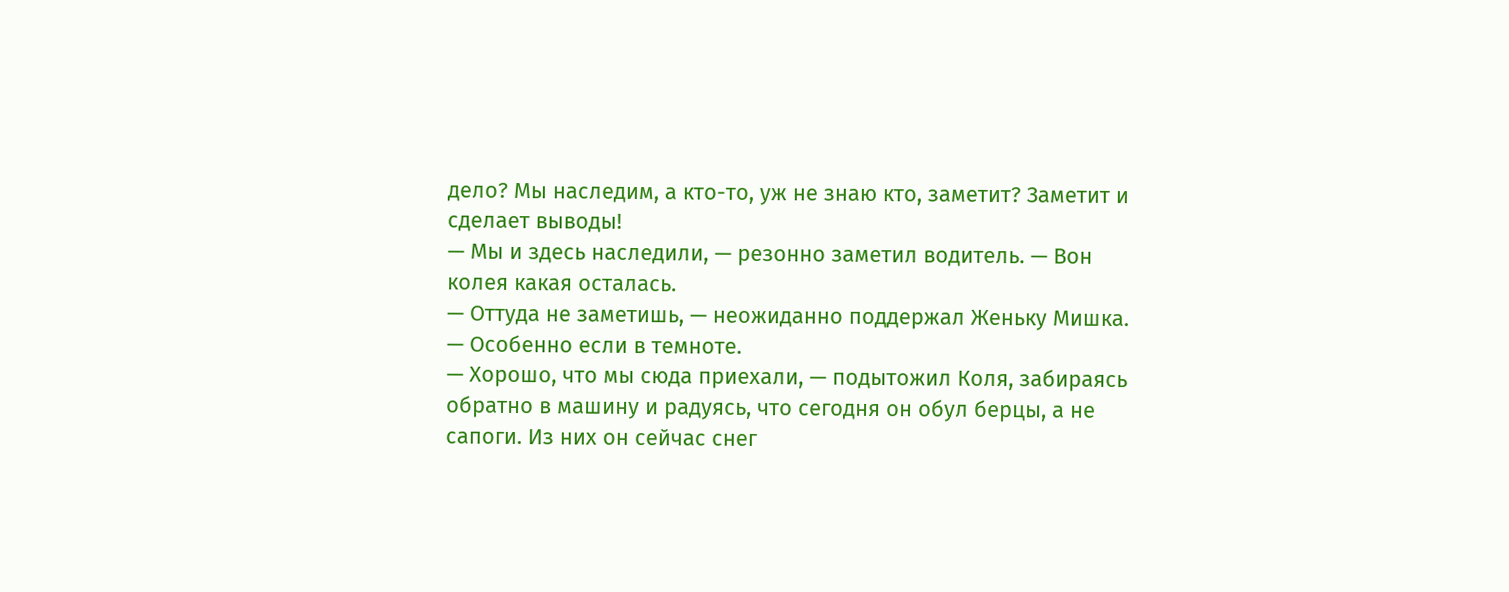дело? Мы наследим, а кто-то, уж не знаю кто, заметит? Заметит и сделает выводы!
— Мы и здесь наследили, — резонно заметил водитель. — Вон колея какая осталась.
— Оттуда не заметишь, — неожиданно поддержал Женьку Мишка. — Особенно если в темноте.
— Хорошо, что мы сюда приехали, — подытожил Коля, забираясь обратно в машину и радуясь, что сегодня он обул берцы, а не сапоги. Из них он сейчас снег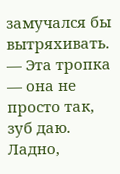замучался бы вытряхивать. — Эта тропка — она не просто так, зуб даю. Ладно,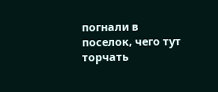погнали в поселок, чего тут торчать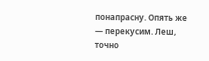понапрасну. Опять же — перекусим. Леш, точно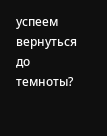успеем вернуться до темноты?